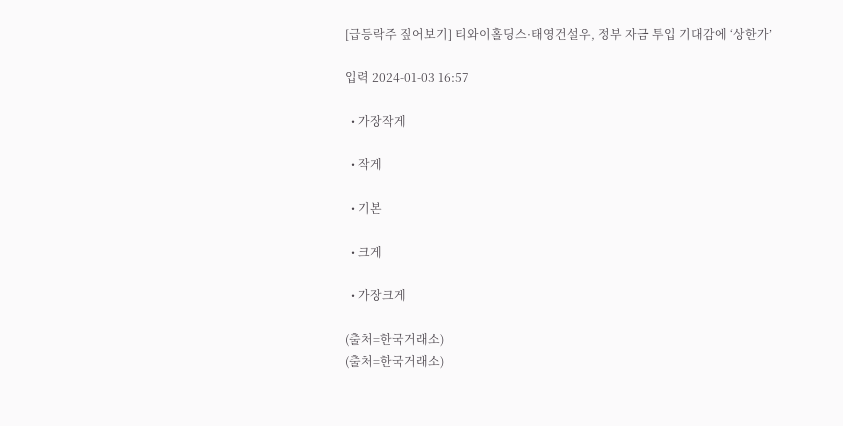[급등락주 짚어보기] 티와이홀딩스·태영건설우, 정부 자금 투입 기대감에 ‘상한가’

입력 2024-01-03 16:57

  • 가장작게

  • 작게

  • 기본

  • 크게

  • 가장크게

(출처=한국거래소)
(출처=한국거래소)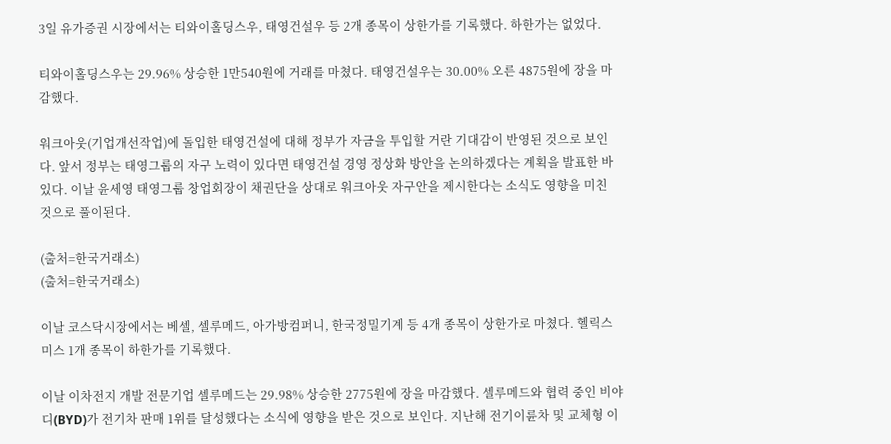3일 유가증권 시장에서는 티와이홀딩스우, 태영건설우 등 2개 종목이 상한가를 기록했다. 하한가는 없었다.

티와이홀딩스우는 29.96% 상승한 1만540원에 거래를 마쳤다. 태영건설우는 30.00% 오른 4875원에 장을 마감했다.

워크아웃(기업개선작업)에 돌입한 태영건설에 대해 정부가 자금을 투입할 거란 기대감이 반영된 것으로 보인다. 앞서 정부는 태영그룹의 자구 노력이 있다면 태영건설 경영 정상화 방안을 논의하겠다는 계획을 발표한 바 있다. 이날 윤세영 태영그룹 창업회장이 채권단을 상대로 워크아웃 자구안을 제시한다는 소식도 영향을 미친 것으로 풀이된다.

(출처=한국거래소)
(출처=한국거래소)

이날 코스닥시장에서는 베셀, 셀루메드, 아가방컴퍼니, 한국정밀기계 등 4개 종목이 상한가로 마쳤다. 헬릭스미스 1개 종목이 하한가를 기록했다.

이날 이차전지 개발 전문기업 셀루메드는 29.98% 상승한 2775원에 장을 마감했다. 셀루메드와 협력 중인 비야디(BYD)가 전기차 판매 1위를 달성했다는 소식에 영향을 받은 것으로 보인다. 지난해 전기이륜차 및 교체형 이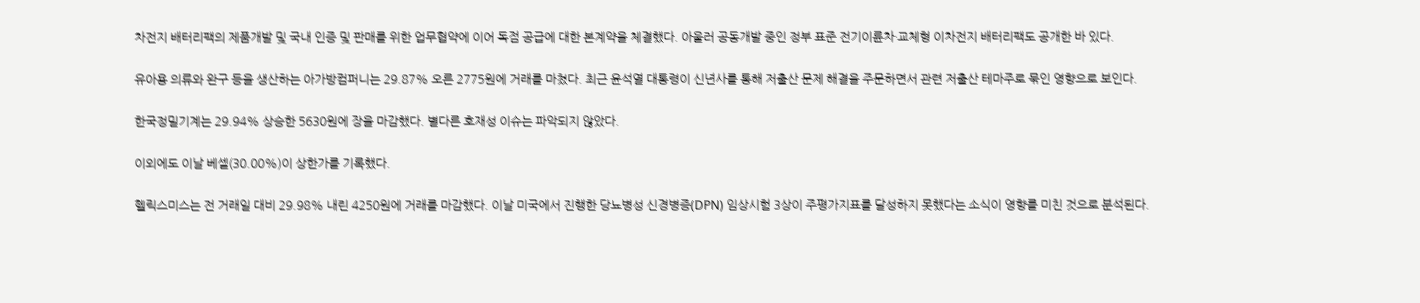차전지 배터리팩의 제품개발 및 국내 인증 및 판매를 위한 업무협약에 이어 독점 공급에 대한 본계약을 체결했다. 아울러 공동개발 중인 정부 표준 전기이륜차·교체형 이차전지 배터리팩도 공개한 바 있다.

유아용 의류와 완구 등을 생산하는 아가방컴퍼니는 29.87% 오른 2775원에 거래를 마쳤다. 최근 윤석열 대통령이 신년사를 통해 저출산 문제 해결을 주문하면서 관련 저출산 테마주로 묶인 영향으로 보인다.

한국정밀기계는 29.94% 상승한 5630원에 장을 마감했다. 별다른 호재성 이슈는 파악되지 않았다.

이외에도 이날 베셀(30.00%)이 상한가를 기록했다.

헬릭스미스는 전 거래일 대비 29.98% 내린 4250원에 거래를 마감했다. 이날 미국에서 진행한 당뇨병성 신경병증(DPN) 임상시험 3상이 주평가지표를 달성하지 못했다는 소식이 영향를 미친 것으로 분석된다.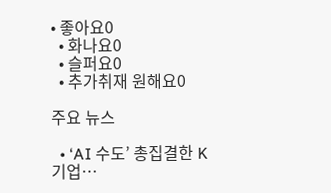• 좋아요0
  • 화나요0
  • 슬퍼요0
  • 추가취재 원해요0

주요 뉴스

  • ‘AI 수도’ 총집결한 K기업…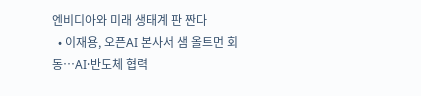엔비디아와 미래 생태계 판 짠다
  • 이재용, 오픈AI 본사서 샘 올트먼 회동…AI·반도체 협력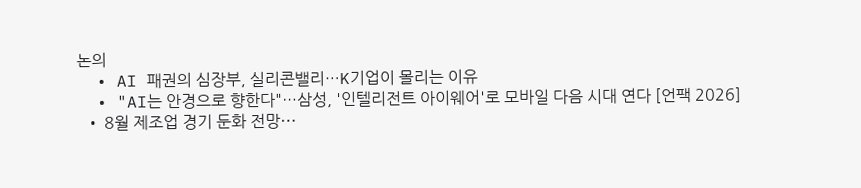논의
  • AI 패권의 심장부, 실리콘밸리…K기업이 몰리는 이유
  • "AI는 안경으로 향한다"…삼성, '인텔리전트 아이웨어'로 모바일 다음 시대 연다 [언팩 2026]
  • 8월 제조업 경기 둔화 전망⋯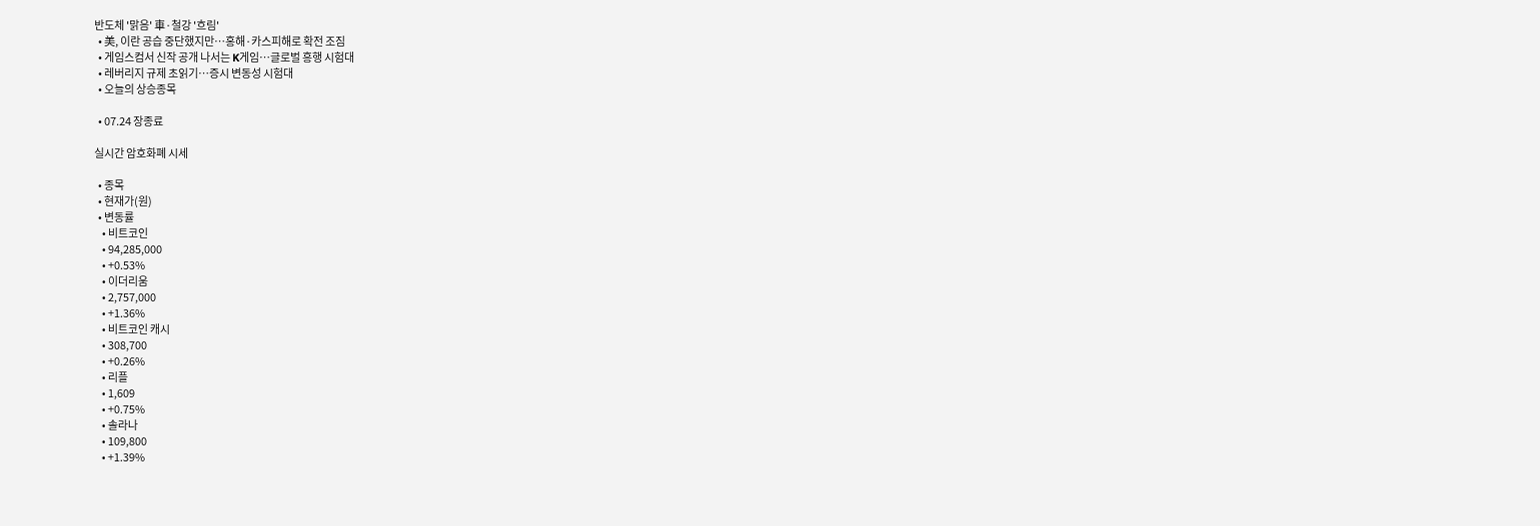반도체 '맑음' 車·철강 '흐림'
  • 美, 이란 공습 중단했지만⋯홍해·카스피해로 확전 조짐
  • 게임스컴서 신작 공개 나서는 K게임…글로벌 흥행 시험대
  • 레버리지 규제 초읽기…증시 변동성 시험대
  • 오늘의 상승종목

  • 07.24 장종료

실시간 암호화폐 시세

  • 종목
  • 현재가(원)
  • 변동률
    • 비트코인
    • 94,285,000
    • +0.53%
    • 이더리움
    • 2,757,000
    • +1.36%
    • 비트코인 캐시
    • 308,700
    • +0.26%
    • 리플
    • 1,609
    • +0.75%
    • 솔라나
    • 109,800
    • +1.39%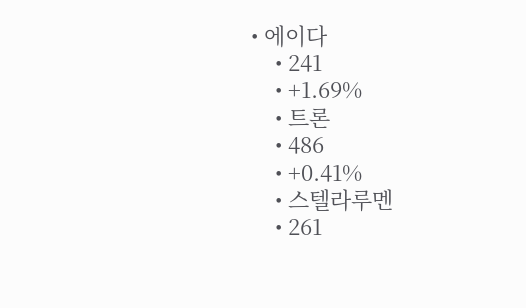• 에이다
    • 241
    • +1.69%
    • 트론
    • 486
    • +0.41%
    • 스텔라루멘
    • 261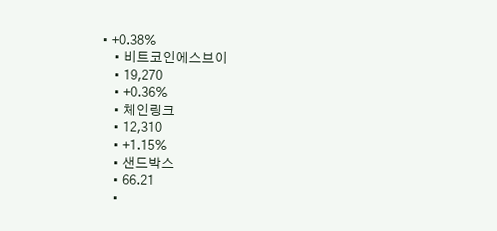• +0.38%
    • 비트코인에스브이
    • 19,270
    • +0.36%
    • 체인링크
    • 12,310
    • +1.15%
    • 샌드박스
    • 66.21
    •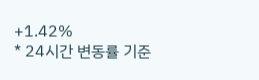+1.42%
* 24시간 변동률 기준